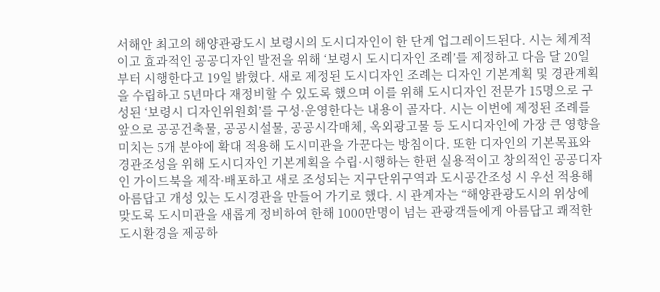서해안 최고의 해양관광도시 보령시의 도시디자인이 한 단계 업그레이드된다. 시는 체계적이고 효과적인 공공디자인 발전을 위해 ‘보령시 도시디자인 조례’를 제정하고 다음 달 20일부터 시행한다고 19일 밝혔다. 새로 제정된 도시디자인 조례는 디자인 기본계획 및 경관계획을 수립하고 5년마다 재정비할 수 있도록 했으며 이를 위해 도시디자인 전문가 15명으로 구성된 ‘보령시 디자인위원회’를 구성·운영한다는 내용이 골자다. 시는 이번에 제정된 조례를 앞으로 공공건축물, 공공시설물, 공공시각매체, 옥외광고물 등 도시디자인에 가장 큰 영향을 미치는 5개 분야에 확대 적용해 도시미관을 가꾼다는 방침이다. 또한 디자인의 기본목표와 경관조성을 위해 도시디자인 기본계획을 수립·시행하는 한편 실용적이고 창의적인 공공디자인 가이드북을 제작·배포하고 새로 조성되는 지구단위구역과 도시공간조성 시 우선 적용해 아름답고 개성 있는 도시경관을 만들어 가기로 했다. 시 관계자는 “해양관광도시의 위상에 맞도록 도시미관을 새롭게 정비하여 한해 1000만명이 넘는 관광객들에게 아름답고 쾌적한 도시환경을 제공하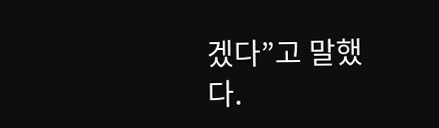겠다”고 말했다.